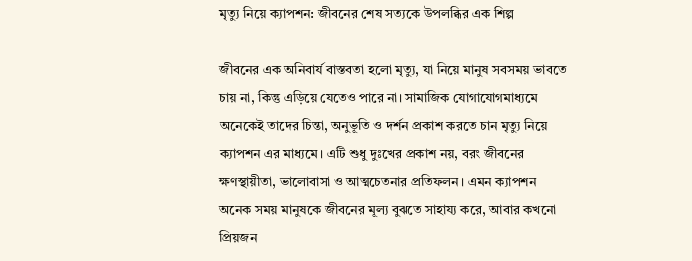মৃত্যু নিয়ে ক্যাপশন: জীবনের শেষ সত্যকে উপলব্ধির এক শিল্প

জীবনের এক অনিবার্য বাস্তবতা হলো মৃত্যু, যা নিয়ে মানুষ সবসময় ভাবতে চায় না, কিন্তু এড়িয়ে যেতেও পারে না। সামাজিক যোগাযোগমাধ্যমে অনেকেই তাদের চিন্তা, অনুভূতি ও দর্শন প্রকাশ করতে চান মৃত্যু নিয়ে ক্যাপশন এর মাধ্যমে। এটি শুধু দুঃখের প্রকাশ নয়, বরং জীবনের ক্ষণস্থায়ীতা, ভালোবাসা ও আত্মচেতনার প্রতিফলন। এমন ক্যাপশন অনেক সময় মানুষকে জীবনের মূল্য বুঝতে সাহায্য করে, আবার কখনো প্রিয়জন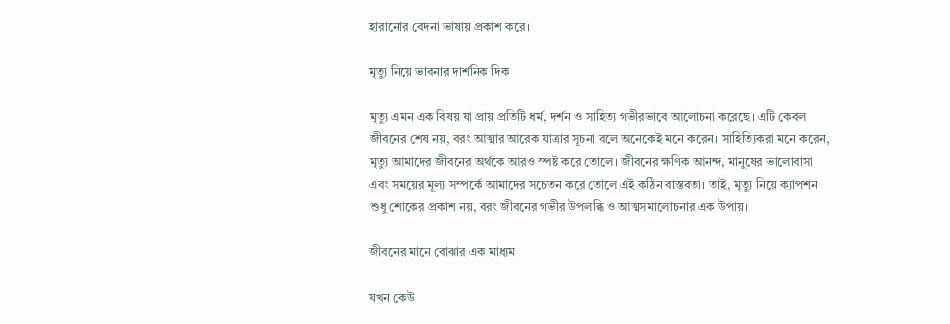হারানোর বেদনা ভাষায় প্রকাশ করে।

মৃত্যু নিয়ে ভাবনার দার্শনিক দিক

মৃত্যু এমন এক বিষয় যা প্রায় প্রতিটি ধর্ম, দর্শন ও সাহিত্য গভীরভাবে আলোচনা করেছে। এটি কেবল জীবনের শেষ নয়, বরং আত্মার আরেক যাত্রার সূচনা বলে অনেকেই মনে করেন। সাহিত্যিকরা মনে করেন, মৃত্যু আমাদের জীবনের অর্থকে আরও স্পষ্ট করে তোলে। জীবনের ক্ষণিক আনন্দ, মানুষের ভালোবাসা এবং সময়ের মূল্য সম্পর্কে আমাদের সচেতন করে তোলে এই কঠিন বাস্তবতা। তাই, মৃত্যু নিয়ে ক্যাপশন শুধু শোকের প্রকাশ নয়, বরং জীবনের গভীর উপলব্ধি ও আত্মসমালোচনার এক উপায়।

জীবনের মানে বোঝার এক মাধ্যম

যখন কেউ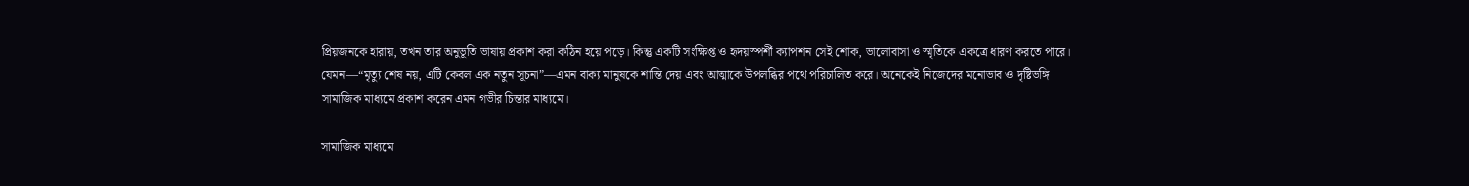প্রিয়জনকে হারায়, তখন তার অনুভূতি ভাষায় প্রকাশ করা কঠিন হয়ে পড়ে। কিন্তু একটি সংক্ষিপ্ত ও হৃদয়স্পর্শী ক্যাপশন সেই শোক, ভালোবাসা ও স্মৃতিকে একত্রে ধারণ করতে পারে। যেমন—“মৃত্যু শেষ নয়, এটি কেবল এক নতুন সূচনা”—এমন বাক্য মানুষকে শান্তি দেয় এবং আত্মাকে উপলব্ধির পথে পরিচালিত করে। অনেকেই নিজেদের মনোভাব ও দৃষ্টিভঙ্গি সামাজিক মাধ্যমে প্রকাশ করেন এমন গভীর চিন্তার মাধ্যমে।

সামাজিক মাধ্যমে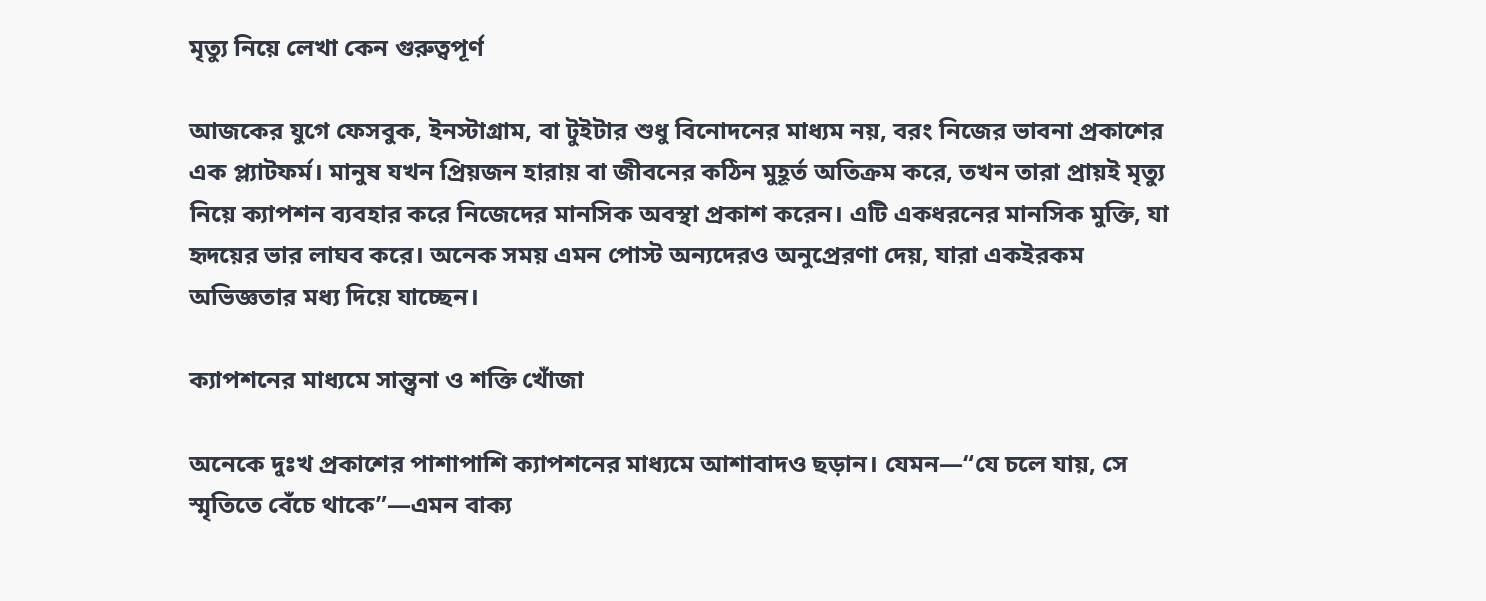মৃত্যু নিয়ে লেখা কেন গুরুত্বপূর্ণ

আজকের যুগে ফেসবুক, ইনস্টাগ্রাম, বা টুইটার শুধু বিনোদনের মাধ্যম নয়, বরং নিজের ভাবনা প্রকাশের এক প্ল্যাটফর্ম। মানুষ যখন প্রিয়জন হারায় বা জীবনের কঠিন মুহূর্ত অতিক্রম করে, তখন তারা প্রায়ই মৃত্যু নিয়ে ক্যাপশন ব্যবহার করে নিজেদের মানসিক অবস্থা প্রকাশ করেন। এটি একধরনের মানসিক মুক্তি, যা হৃদয়ের ভার লাঘব করে। অনেক সময় এমন পোস্ট অন্যদেরও অনুপ্রেরণা দেয়, যারা একইরকম অভিজ্ঞতার মধ্য দিয়ে যাচ্ছেন।

ক্যাপশনের মাধ্যমে সান্ত্বনা ও শক্তি খোঁজা

অনেকে দুঃখ প্রকাশের পাশাপাশি ক্যাপশনের মাধ্যমে আশাবাদও ছড়ান। যেমন—“যে চলে যায়, সে স্মৃতিতে বেঁচে থাকে”—এমন বাক্য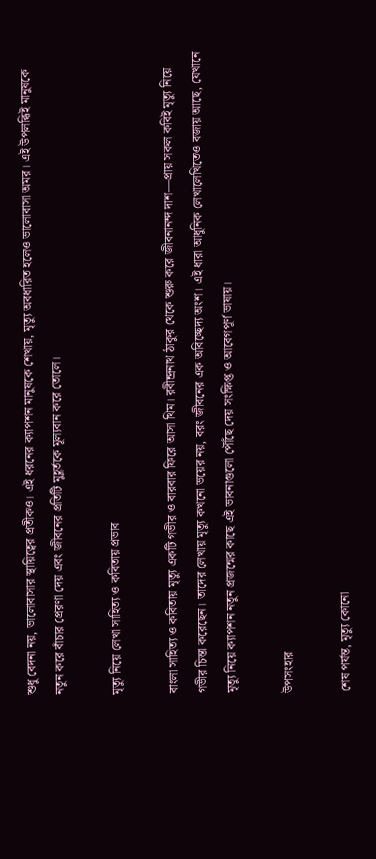শুধু বেদনা নয়, ভালোবাসার স্থায়িত্বের প্রতীকও। এই ধরনের ক্যাপশন মানুষকে শেখায়, মৃত্যু অবধারিত হলেও ভালোবাসা অমর। এই উপলব্ধিই মানুষকে নতুন করে বাঁচার প্রেরণা দেয় এবং জীবনের প্রতিটি মুহূর্তকে মূল্যবান করে তোলে।

মৃত্যু নিয়ে লেখা সাহিত্য ও কবিতায় প্রভাব

বাংলা সাহিত্য ও কবিতায় মৃত্যু একটি গভীর ও বারবার ফিরে আসা থিম। রবীন্দ্রনাথ ঠাকুর থেকে শুরু করে জীবনানন্দ দাশ—প্রায় সকল কবিই মৃত্যু নিয়ে গভীর চিন্তা করেছেন। তাদের লেখায় মৃত্যু কখনো ভয়ের নয়, বরং জীবনের এক অবিচ্ছেদ্য অংশ। এই ধারা আধুনিক লেখালেখিতেও বজায় আছে, যেখানে মৃত্যু নিয়ে ক্যাপশন নতুন প্রজন্মের কাছে এই ভাবনাগুলো পৌঁছে দেয় সংক্ষিপ্ত ও আবেগপূর্ণ ভাষায়।

উপসংহার

শেষ পর্যন্ত, মৃত্যু কোনো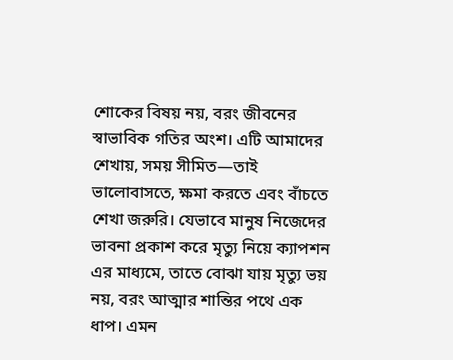শোকের বিষয় নয়, বরং জীবনের স্বাভাবিক গতির অংশ। এটি আমাদের শেখায়, সময় সীমিত—তাই ভালোবাসতে, ক্ষমা করতে এবং বাঁচতে শেখা জরুরি। যেভাবে মানুষ নিজেদের ভাবনা প্রকাশ করে মৃত্যু নিয়ে ক্যাপশন এর মাধ্যমে, তাতে বোঝা যায় মৃত্যু ভয় নয়, বরং আত্মার শান্তির পথে এক ধাপ। এমন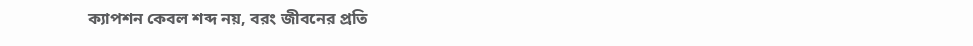ক্যাপশন কেবল শব্দ নয়, বরং জীবনের প্রতি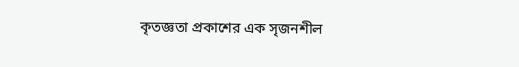কৃতজ্ঞতা প্রকাশের এক সৃজনশীল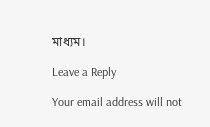মাধ্যম।

Leave a Reply

Your email address will not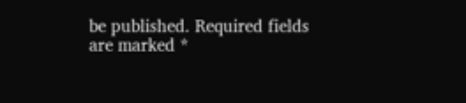be published. Required fields are marked *